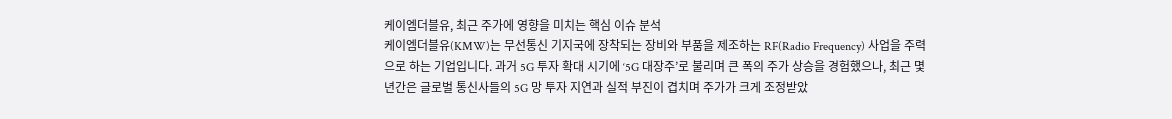케이엠더블유, 최근 주가에 영향을 미치는 핵심 이슈 분석
케이엠더블유(KMW)는 무선통신 기지국에 장착되는 장비와 부품을 제조하는 RF(Radio Frequency) 사업을 주력으로 하는 기업입니다. 과거 5G 투자 확대 시기에 ‘5G 대장주’로 불리며 큰 폭의 주가 상승을 경험했으나, 최근 몇 년간은 글로벌 통신사들의 5G 망 투자 지연과 실적 부진이 겹치며 주가가 크게 조정받았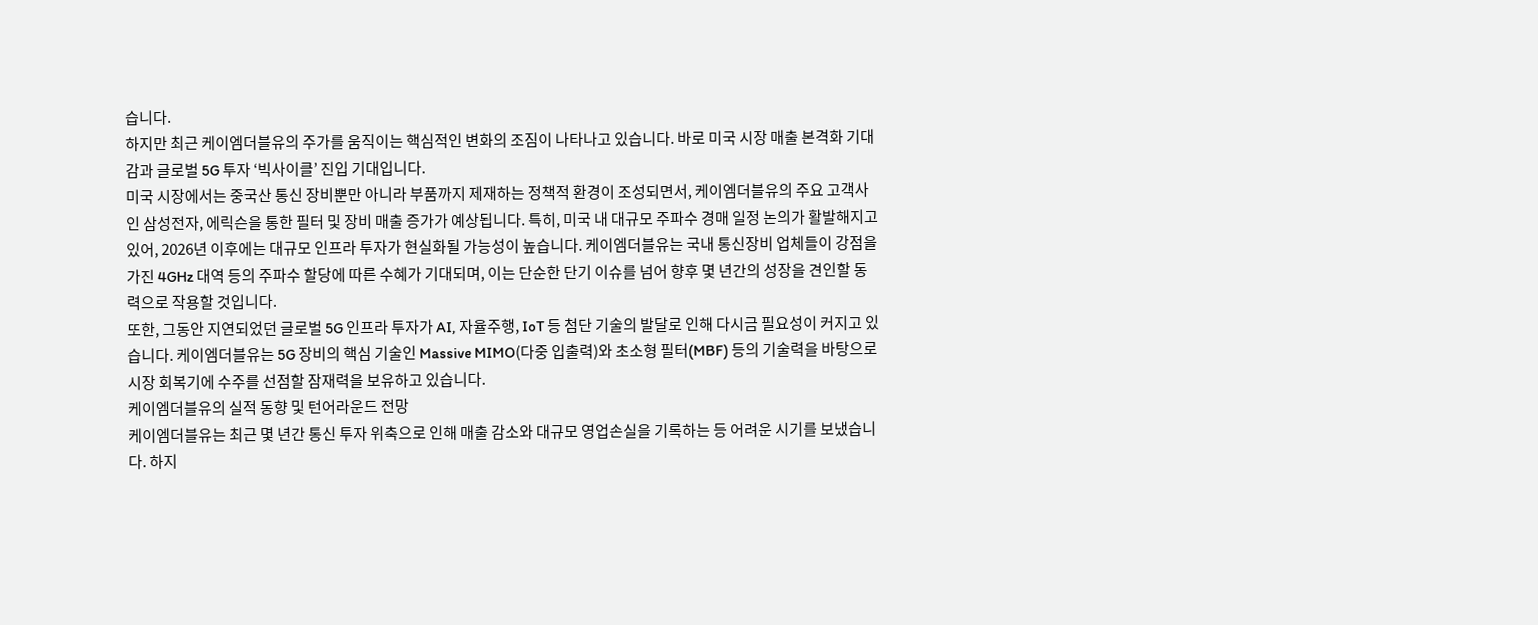습니다.
하지만 최근 케이엠더블유의 주가를 움직이는 핵심적인 변화의 조짐이 나타나고 있습니다. 바로 미국 시장 매출 본격화 기대감과 글로벌 5G 투자 ‘빅사이클’ 진입 기대입니다.
미국 시장에서는 중국산 통신 장비뿐만 아니라 부품까지 제재하는 정책적 환경이 조성되면서, 케이엠더블유의 주요 고객사인 삼성전자, 에릭슨을 통한 필터 및 장비 매출 증가가 예상됩니다. 특히, 미국 내 대규모 주파수 경매 일정 논의가 활발해지고 있어, 2026년 이후에는 대규모 인프라 투자가 현실화될 가능성이 높습니다. 케이엠더블유는 국내 통신장비 업체들이 강점을 가진 4GHz 대역 등의 주파수 할당에 따른 수혜가 기대되며, 이는 단순한 단기 이슈를 넘어 향후 몇 년간의 성장을 견인할 동력으로 작용할 것입니다.
또한, 그동안 지연되었던 글로벌 5G 인프라 투자가 AI, 자율주행, IoT 등 첨단 기술의 발달로 인해 다시금 필요성이 커지고 있습니다. 케이엠더블유는 5G 장비의 핵심 기술인 Massive MIMO(다중 입출력)와 초소형 필터(MBF) 등의 기술력을 바탕으로 시장 회복기에 수주를 선점할 잠재력을 보유하고 있습니다.
케이엠더블유의 실적 동향 및 턴어라운드 전망
케이엠더블유는 최근 몇 년간 통신 투자 위축으로 인해 매출 감소와 대규모 영업손실을 기록하는 등 어려운 시기를 보냈습니다. 하지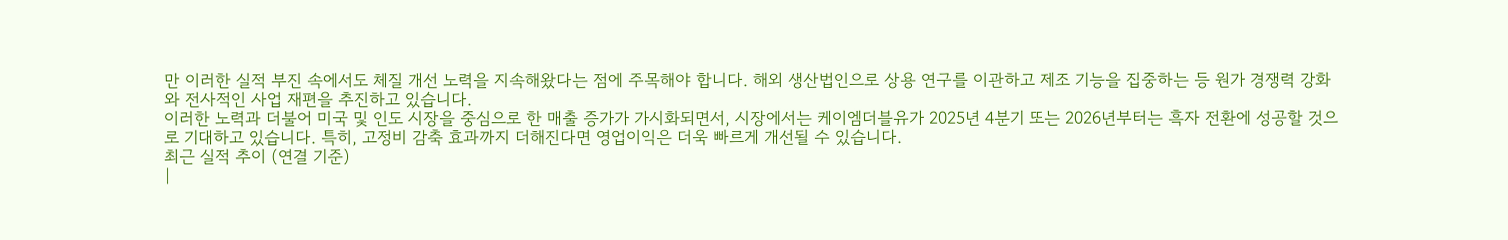만 이러한 실적 부진 속에서도 체질 개선 노력을 지속해왔다는 점에 주목해야 합니다. 해외 생산법인으로 상용 연구를 이관하고 제조 기능을 집중하는 등 원가 경쟁력 강화와 전사적인 사업 재편을 추진하고 있습니다.
이러한 노력과 더불어 미국 및 인도 시장을 중심으로 한 매출 증가가 가시화되면서, 시장에서는 케이엠더블유가 2025년 4분기 또는 2026년부터는 흑자 전환에 성공할 것으로 기대하고 있습니다. 특히, 고정비 감축 효과까지 더해진다면 영업이익은 더욱 빠르게 개선될 수 있습니다.
최근 실적 추이 (연결 기준)
|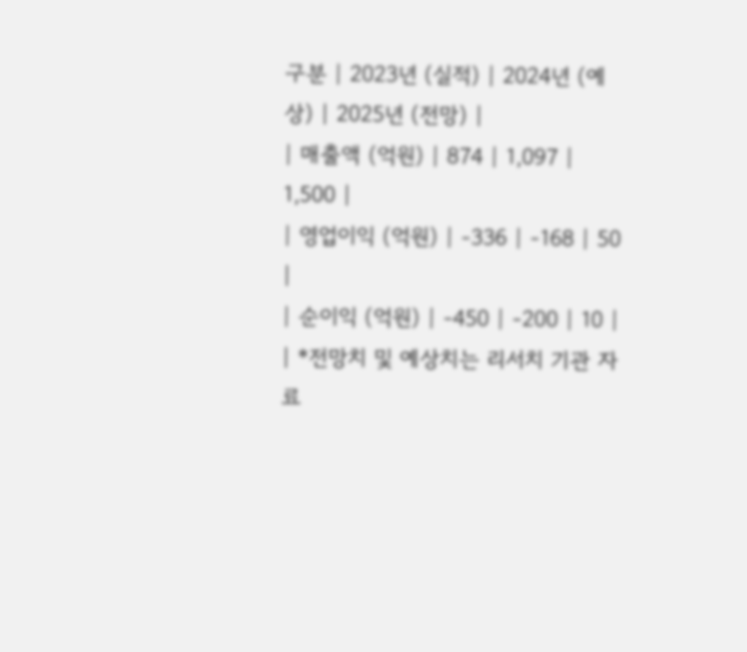구분 | 2023년 (실적) | 2024년 (예상) | 2025년 (전망) |
| 매출액 (억원) | 874 | 1,097 | 1,500 |
| 영업이익 (억원) | -336 | -168 | 50 |
| 순이익 (억원) | -450 | -200 | 10 |
| *전망치 및 예상치는 리서치 기관 자료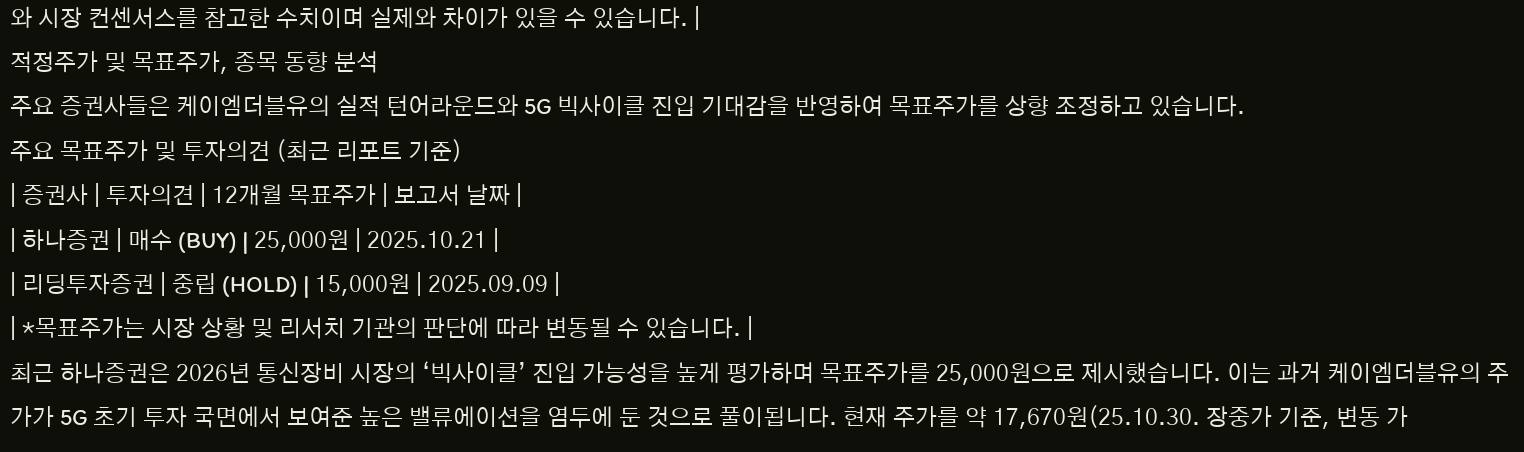와 시장 컨센서스를 참고한 수치이며 실제와 차이가 있을 수 있습니다. |
적정주가 및 목표주가, 종목 동향 분석
주요 증권사들은 케이엠더블유의 실적 턴어라운드와 5G 빅사이클 진입 기대감을 반영하여 목표주가를 상향 조정하고 있습니다.
주요 목표주가 및 투자의견 (최근 리포트 기준)
| 증권사 | 투자의견 | 12개월 목표주가 | 보고서 날짜 |
| 하나증권 | 매수 (BUY) | 25,000원 | 2025.10.21 |
| 리딩투자증권 | 중립 (HOLD) | 15,000원 | 2025.09.09 |
| *목표주가는 시장 상황 및 리서치 기관의 판단에 따라 변동될 수 있습니다. |
최근 하나증권은 2026년 통신장비 시장의 ‘빅사이클’ 진입 가능성을 높게 평가하며 목표주가를 25,000원으로 제시했습니다. 이는 과거 케이엠더블유의 주가가 5G 초기 투자 국면에서 보여준 높은 밸류에이션을 염두에 둔 것으로 풀이됩니다. 현재 주가를 약 17,670원(25.10.30. 장중가 기준, 변동 가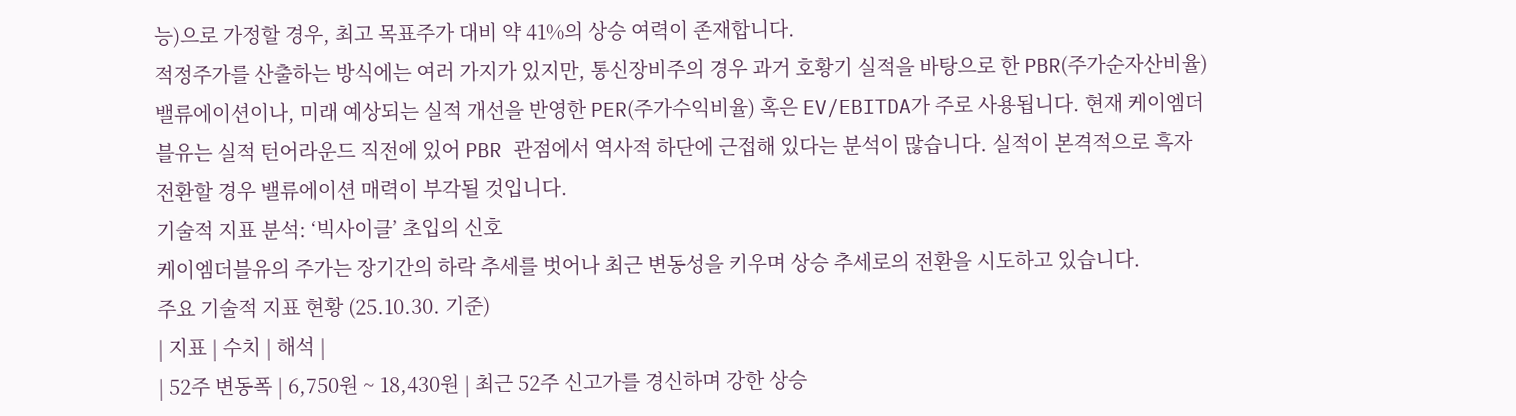능)으로 가정할 경우, 최고 목표주가 대비 약 41%의 상승 여력이 존재합니다.
적정주가를 산출하는 방식에는 여러 가지가 있지만, 통신장비주의 경우 과거 호황기 실적을 바탕으로 한 PBR(주가순자산비율) 밸류에이션이나, 미래 예상되는 실적 개선을 반영한 PER(주가수익비율) 혹은 EV/EBITDA가 주로 사용됩니다. 현재 케이엠더블유는 실적 턴어라운드 직전에 있어 PBR 관점에서 역사적 하단에 근접해 있다는 분석이 많습니다. 실적이 본격적으로 흑자 전환할 경우 밸류에이션 매력이 부각될 것입니다.
기술적 지표 분석: ‘빅사이클’ 초입의 신호
케이엠더블유의 주가는 장기간의 하락 추세를 벗어나 최근 변동성을 키우며 상승 추세로의 전환을 시도하고 있습니다.
주요 기술적 지표 현황 (25.10.30. 기준)
| 지표 | 수치 | 해석 |
| 52주 변동폭 | 6,750원 ~ 18,430원 | 최근 52주 신고가를 경신하며 강한 상승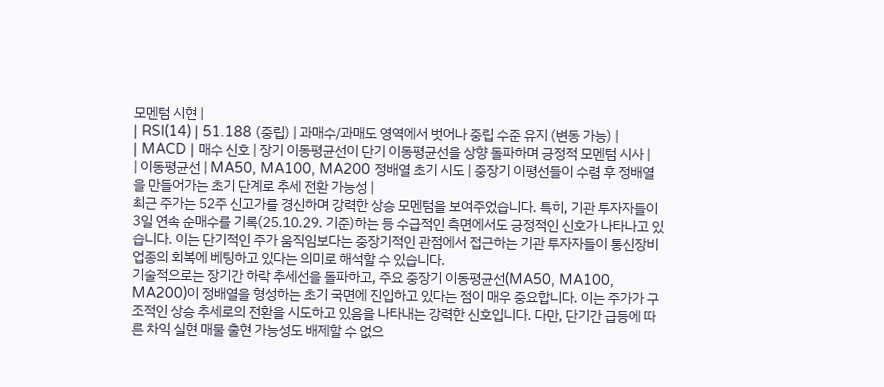모멘텀 시현 |
| RSI(14) | 51.188 (중립) | 과매수/과매도 영역에서 벗어나 중립 수준 유지 (변동 가능) |
| MACD | 매수 신호 | 장기 이동평균선이 단기 이동평균선을 상향 돌파하며 긍정적 모멘텀 시사 |
| 이동평균선 | MA50, MA100, MA200 정배열 초기 시도 | 중장기 이평선들이 수렴 후 정배열을 만들어가는 초기 단계로 추세 전환 가능성 |
최근 주가는 52주 신고가를 경신하며 강력한 상승 모멘텀을 보여주었습니다. 특히, 기관 투자자들이 3일 연속 순매수를 기록(25.10.29. 기준)하는 등 수급적인 측면에서도 긍정적인 신호가 나타나고 있습니다. 이는 단기적인 주가 움직임보다는 중장기적인 관점에서 접근하는 기관 투자자들이 통신장비 업종의 회복에 베팅하고 있다는 의미로 해석할 수 있습니다.
기술적으로는 장기간 하락 추세선을 돌파하고, 주요 중장기 이동평균선(MA50, MA100, MA200)이 정배열을 형성하는 초기 국면에 진입하고 있다는 점이 매우 중요합니다. 이는 주가가 구조적인 상승 추세로의 전환을 시도하고 있음을 나타내는 강력한 신호입니다. 다만, 단기간 급등에 따른 차익 실현 매물 출현 가능성도 배제할 수 없으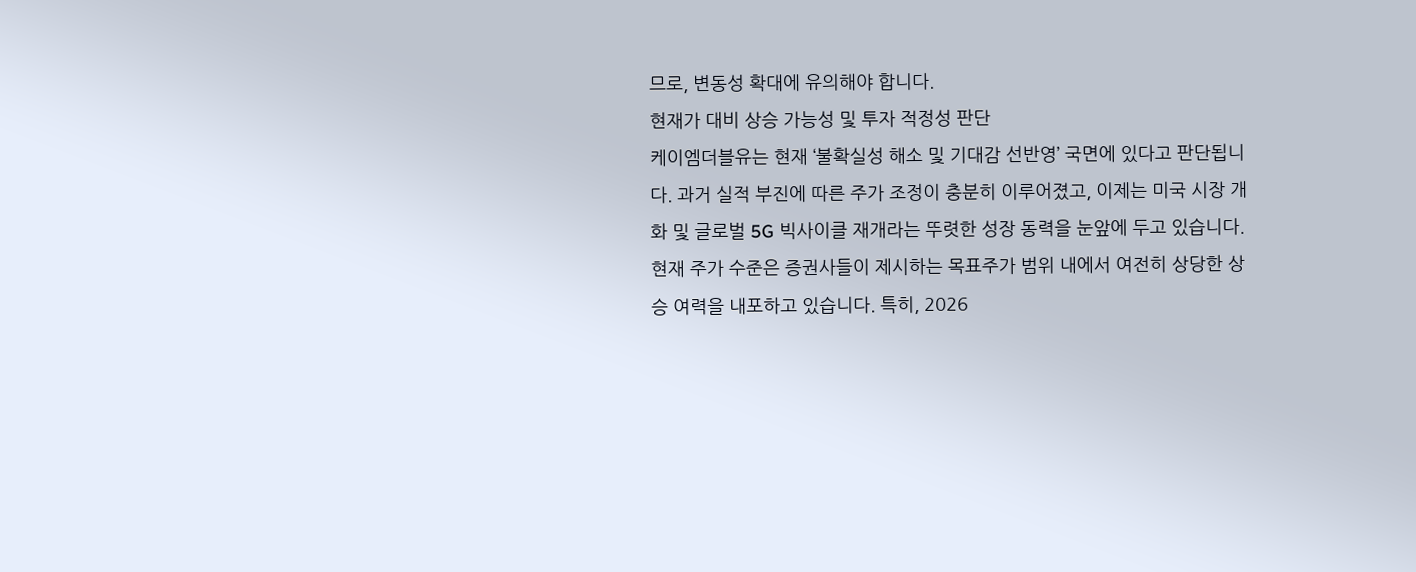므로, 변동성 확대에 유의해야 합니다.
현재가 대비 상승 가능성 및 투자 적정성 판단
케이엠더블유는 현재 ‘불확실성 해소 및 기대감 선반영’ 국면에 있다고 판단됩니다. 과거 실적 부진에 따른 주가 조정이 충분히 이루어졌고, 이제는 미국 시장 개화 및 글로벌 5G 빅사이클 재개라는 뚜렷한 성장 동력을 눈앞에 두고 있습니다.
현재 주가 수준은 증권사들이 제시하는 목표주가 범위 내에서 여전히 상당한 상승 여력을 내포하고 있습니다. 특히, 2026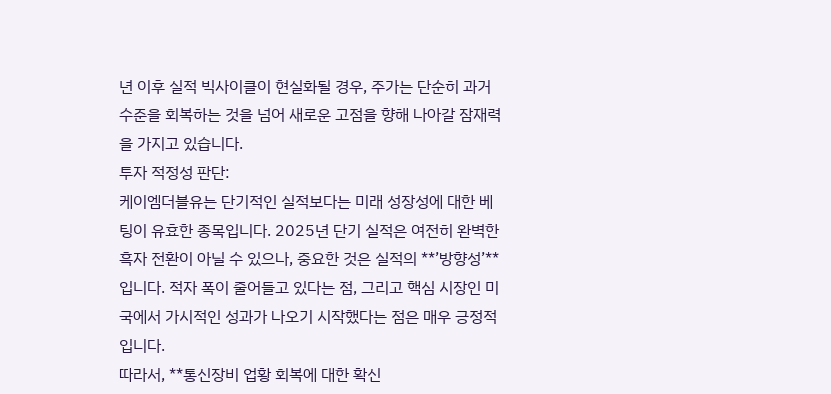년 이후 실적 빅사이클이 현실화될 경우, 주가는 단순히 과거 수준을 회복하는 것을 넘어 새로운 고점을 향해 나아갈 잠재력을 가지고 있습니다.
투자 적정성 판단:
케이엠더블유는 단기적인 실적보다는 미래 성장성에 대한 베팅이 유효한 종목입니다. 2025년 단기 실적은 여전히 완벽한 흑자 전환이 아닐 수 있으나, 중요한 것은 실적의 **’방향성’**입니다. 적자 폭이 줄어들고 있다는 점, 그리고 핵심 시장인 미국에서 가시적인 성과가 나오기 시작했다는 점은 매우 긍정적입니다.
따라서, **통신장비 업황 회복에 대한 확신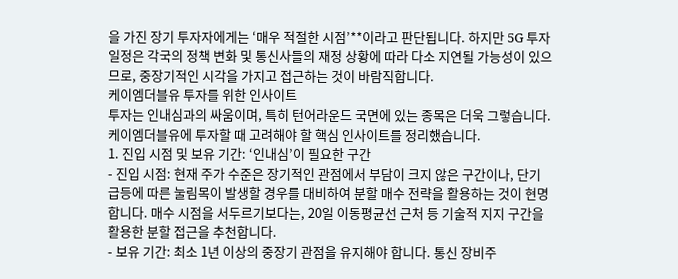을 가진 장기 투자자에게는 ‘매우 적절한 시점’**이라고 판단됩니다. 하지만 5G 투자 일정은 각국의 정책 변화 및 통신사들의 재정 상황에 따라 다소 지연될 가능성이 있으므로, 중장기적인 시각을 가지고 접근하는 것이 바람직합니다.
케이엠더블유 투자를 위한 인사이트
투자는 인내심과의 싸움이며, 특히 턴어라운드 국면에 있는 종목은 더욱 그렇습니다. 케이엠더블유에 투자할 때 고려해야 할 핵심 인사이트를 정리했습니다.
1. 진입 시점 및 보유 기간: ‘인내심’이 필요한 구간
- 진입 시점: 현재 주가 수준은 장기적인 관점에서 부담이 크지 않은 구간이나, 단기 급등에 따른 눌림목이 발생할 경우를 대비하여 분할 매수 전략을 활용하는 것이 현명합니다. 매수 시점을 서두르기보다는, 20일 이동평균선 근처 등 기술적 지지 구간을 활용한 분할 접근을 추천합니다.
- 보유 기간: 최소 1년 이상의 중장기 관점을 유지해야 합니다. 통신 장비주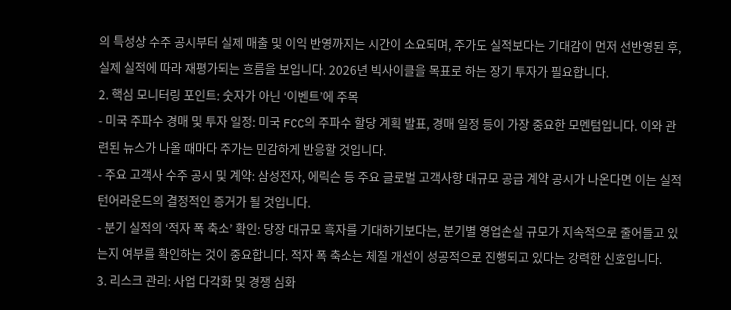의 특성상 수주 공시부터 실제 매출 및 이익 반영까지는 시간이 소요되며, 주가도 실적보다는 기대감이 먼저 선반영된 후, 실제 실적에 따라 재평가되는 흐름을 보입니다. 2026년 빅사이클을 목표로 하는 장기 투자가 필요합니다.
2. 핵심 모니터링 포인트: 숫자가 아닌 ‘이벤트’에 주목
- 미국 주파수 경매 및 투자 일정: 미국 FCC의 주파수 할당 계획 발표, 경매 일정 등이 가장 중요한 모멘텀입니다. 이와 관련된 뉴스가 나올 때마다 주가는 민감하게 반응할 것입니다.
- 주요 고객사 수주 공시 및 계약: 삼성전자, 에릭슨 등 주요 글로벌 고객사향 대규모 공급 계약 공시가 나온다면 이는 실적 턴어라운드의 결정적인 증거가 될 것입니다.
- 분기 실적의 ‘적자 폭 축소’ 확인: 당장 대규모 흑자를 기대하기보다는, 분기별 영업손실 규모가 지속적으로 줄어들고 있는지 여부를 확인하는 것이 중요합니다. 적자 폭 축소는 체질 개선이 성공적으로 진행되고 있다는 강력한 신호입니다.
3. 리스크 관리: 사업 다각화 및 경쟁 심화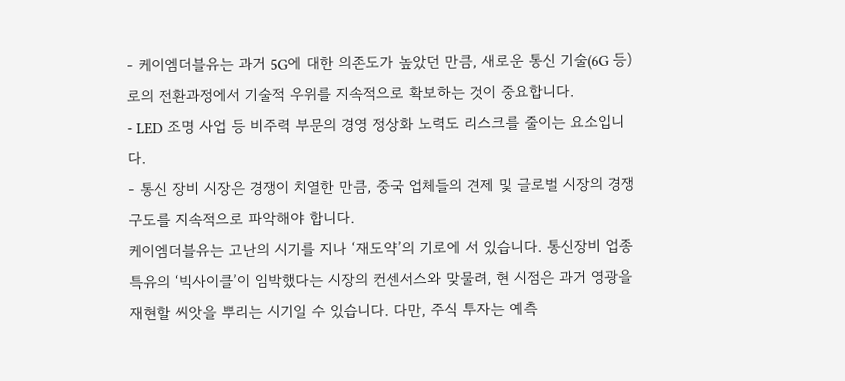- 케이엠더블유는 과거 5G에 대한 의존도가 높았던 만큼, 새로운 통신 기술(6G 등)로의 전환과정에서 기술적 우위를 지속적으로 확보하는 것이 중요합니다.
- LED 조명 사업 등 비주력 부문의 경영 정상화 노력도 리스크를 줄이는 요소입니다.
- 통신 장비 시장은 경쟁이 치열한 만큼, 중국 업체들의 견제 및 글로벌 시장의 경쟁 구도를 지속적으로 파악해야 합니다.
케이엠더블유는 고난의 시기를 지나 ‘재도약’의 기로에 서 있습니다. 통신장비 업종 특유의 ‘빅사이클’이 임박했다는 시장의 컨센서스와 맞물려, 현 시점은 과거 영광을 재현할 씨앗을 뿌리는 시기일 수 있습니다. 다만, 주식 투자는 예측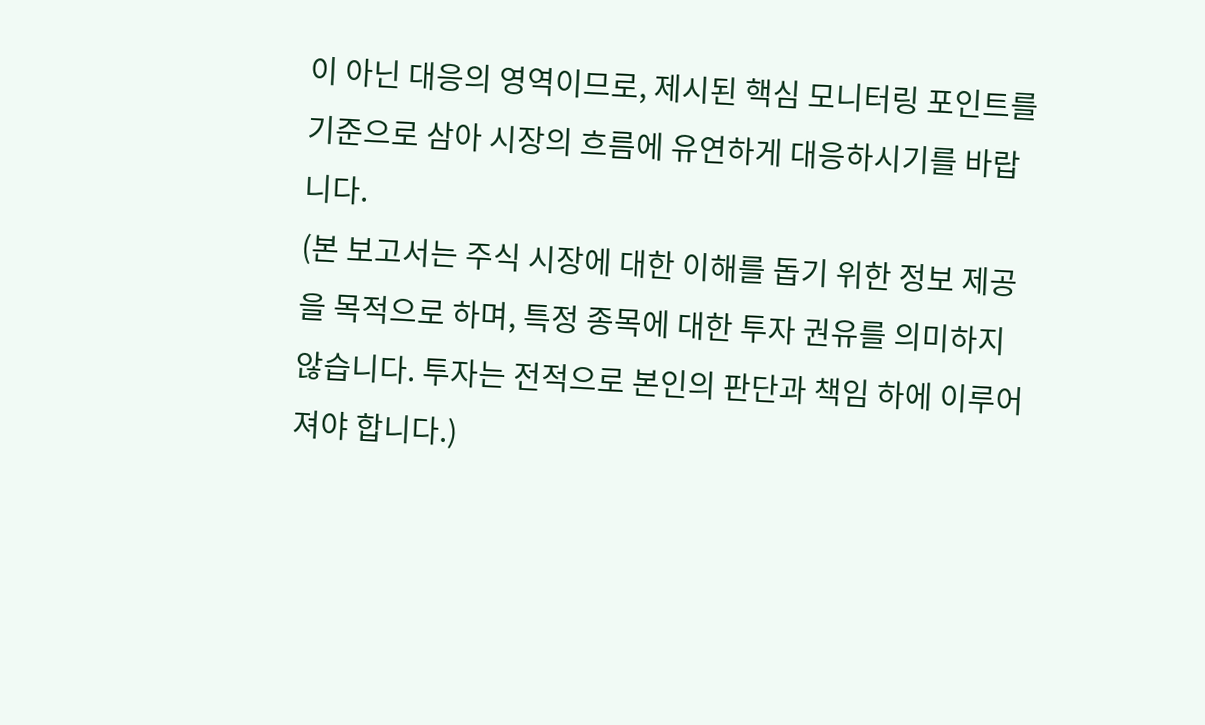이 아닌 대응의 영역이므로, 제시된 핵심 모니터링 포인트를 기준으로 삼아 시장의 흐름에 유연하게 대응하시기를 바랍니다.
(본 보고서는 주식 시장에 대한 이해를 돕기 위한 정보 제공을 목적으로 하며, 특정 종목에 대한 투자 권유를 의미하지 않습니다. 투자는 전적으로 본인의 판단과 책임 하에 이루어져야 합니다.)